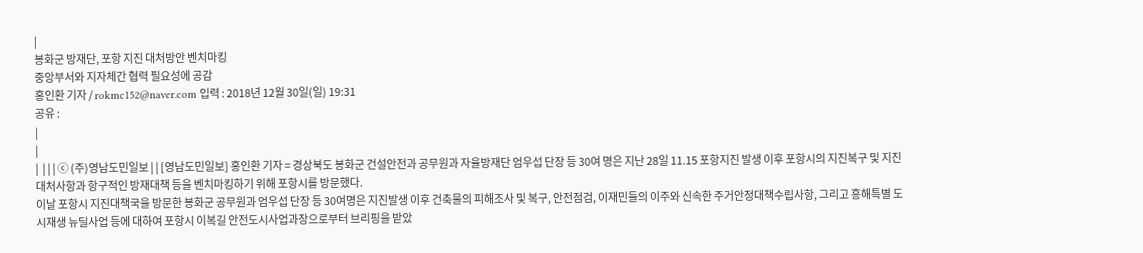|
봉화군 방재단, 포항 지진 대처방안 벤치마킹
중앙부서와 지자체간 협력 필요성에 공감
홍인환 기자 / rokmc152@naver.com 입력 : 2018년 12월 30일(일) 19:31
공유 :
|
|
|  | | | ⓒ (주)영남도민일보 | | [영남도민일보] 홍인환 기자 = 경상북도 봉화군 건설안전과 공무원과 자율방재단 엄우섭 단장 등 30여 명은 지난 28일 11.15 포항지진 발생 이후 포항시의 지진복구 및 지진 대처사항과 항구적인 방재대책 등을 벤치마킹하기 위해 포항시를 방문했다.
이날 포항시 지진대책국을 방문한 봉화군 공무원과 엄우섭 단장 등 30여명은 지진발생 이후 건축물의 피해조사 및 복구, 안전점검, 이재민들의 이주와 신속한 주거안정대책수립사항, 그리고 흥해특별 도시재생 뉴딜사업 등에 대하여 포항시 이복길 안전도시사업과장으로부터 브리핑을 받았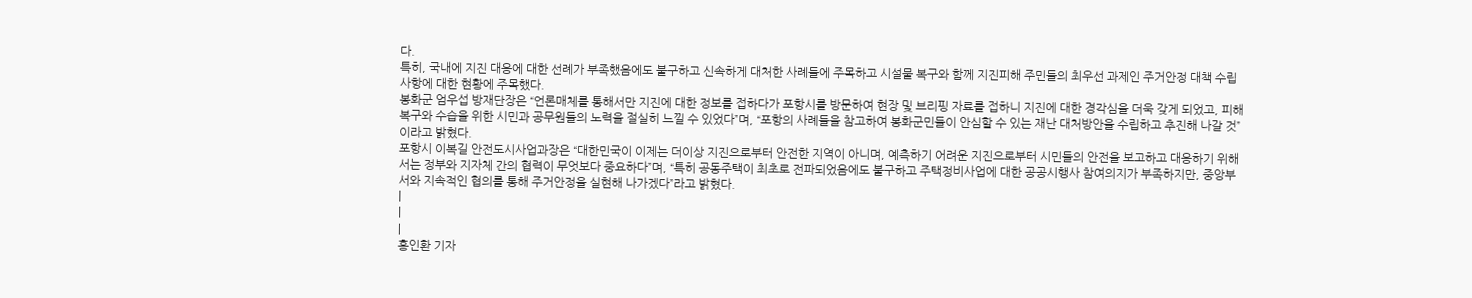다.
특히, 국내에 지진 대응에 대한 선례가 부족했음에도 불구하고 신속하게 대처한 사례들에 주목하고 시설물 복구와 함께 지진피해 주민들의 최우선 과제인 주거안정 대책 수립사항에 대한 현황에 주목했다.
봉화군 엄우섭 방재단장은 “언론매체를 통해서만 지진에 대한 정보를 접하다가 포항시를 방문하여 현장 및 브리핑 자료를 접하니 지진에 대한 경각심을 더욱 갖게 되었고, 피해복구와 수습을 위한 시민과 공무원들의 노력을 절실히 느낄 수 있었다”며, “포항의 사례들을 참고하여 봉화군민들이 안심할 수 있는 재난 대처방안을 수립하고 추진해 나갈 것”이라고 밝혔다.
포항시 이복길 안전도시사업과장은 “대한민국이 이제는 더이상 지진으로부터 안전한 지역이 아니며, 예측하기 어려운 지진으로부터 시민들의 안전을 보고하고 대응하기 위해서는 정부와 지자체 간의 협력이 무엇보다 중요하다”며, “특히 공동주택이 최초로 전파되었음에도 불구하고 주택정비사업에 대한 공공시행사 참여의지가 부족하지만, 중앙부서와 지속적인 협의를 통해 주거안정을 실현해 나가겠다”라고 밝혔다.
|
|
|
홍인환 기자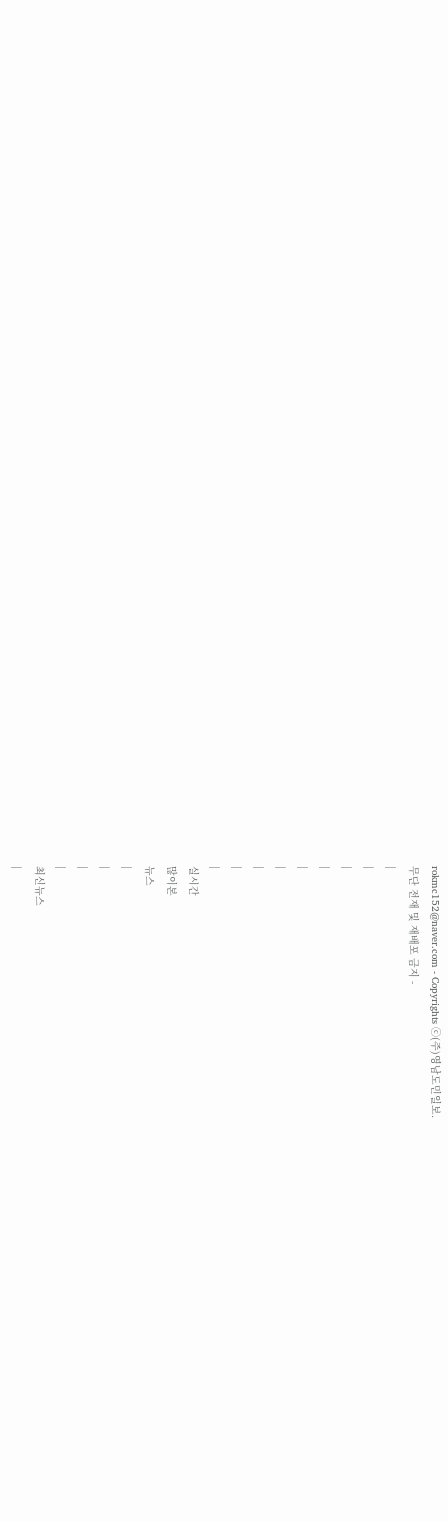rokmc152@naver.com - Copyrights ⓒ(주)영남도민일보.
무단 전재 및 재배포 금지 -
|
|
|
|
|
|
|
|
|
실시간
많이본
뉴스
|
|
|
|
최신뉴스
|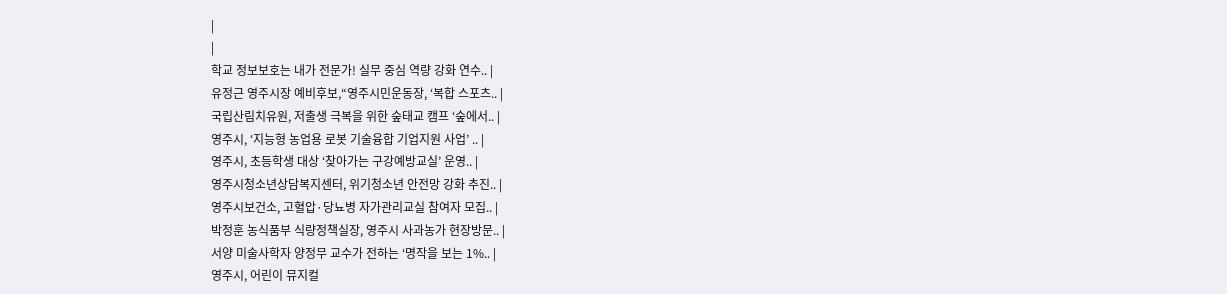|
|
학교 정보보호는 내가 전문가! 실무 중심 역량 강화 연수.. |
유정근 영주시장 예비후보,“영주시민운동장, ‘복합 스포츠.. |
국립산림치유원, 저출생 극복을 위한 숲태교 캠프 ‘숲에서.. |
영주시, ‘지능형 농업용 로봇 기술융합 기업지원 사업’ .. |
영주시, 초등학생 대상 ‘찾아가는 구강예방교실’ 운영.. |
영주시청소년상담복지센터, 위기청소년 안전망 강화 추진.. |
영주시보건소, 고혈압·당뇨병 자가관리교실 참여자 모집.. |
박정훈 농식품부 식량정책실장, 영주시 사과농가 현장방문.. |
서양 미술사학자 양정무 교수가 전하는 ‘명작을 보는 1%.. |
영주시, 어린이 뮤지컬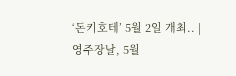‘돈키호테’ 5월 2일 개최.. |
영주장날, 5월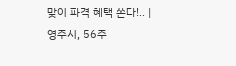맞이 파격 혜택 쏜다!.. |
영주시, 56주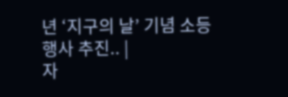년 ‘지구의 날’ 기념 소등행사 추진.. |
자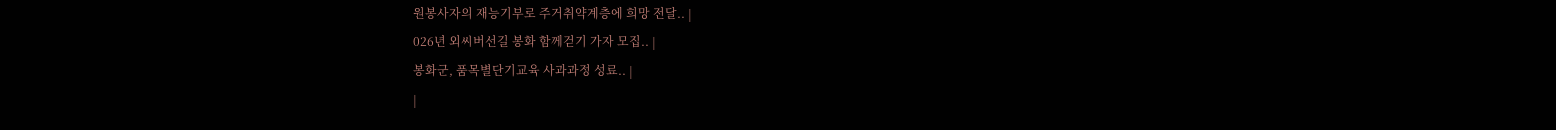원봉사자의 재능기부로 주거취약계층에 희망 전달.. |
026년 외씨버선길 봉화 함께걷기 가자 모집.. |
봉화군, 품목별단기교육 사과과정 성료.. |
|